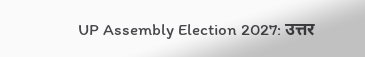UP Assembly Election 2027: उत्तर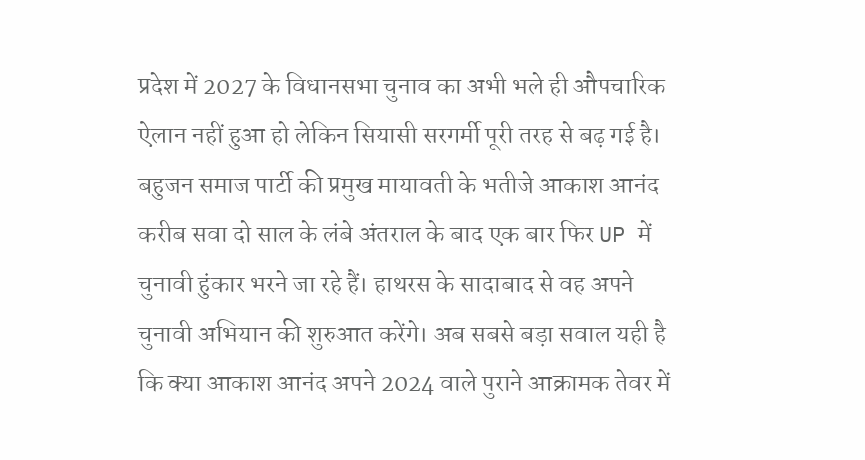प्रदेश में 2027 के विधानसभा चुनाव का अभी भले ही औपचारिक ऐलान नहीं हुआ हो लेकिन सियासी सरगर्मी पूरी तरह से बढ़ गई है। बहुजन समाज पार्टी की प्रमुख मायावती के भतीजे आकाश आनंद करीब सवा दो साल के लंबे अंतराल के बाद एक बार फिर UP में चुनावी हुंकार भरने जा रहे हैं। हाथरस के सादाबाद से वह अपने चुनावी अभियान की शुरुआत करेंगे। अब सबसे बड़ा सवाल यही है कि क्या आकाश आनंद अपने 2024 वाले पुराने आक्रामक तेवर में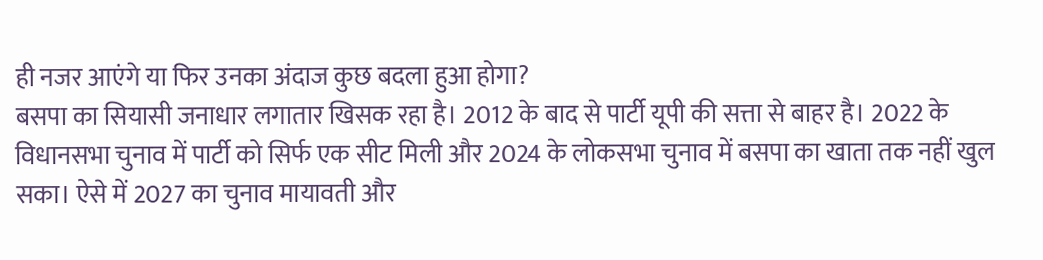ही नजर आएंगे या फिर उनका अंदाज कुछ बदला हुआ होगा?
बसपा का सियासी जनाधार लगातार खिसक रहा है। 2012 के बाद से पार्टी यूपी की सत्ता से बाहर है। 2022 के विधानसभा चुनाव में पार्टी को सिर्फ एक सीट मिली और 2024 के लोकसभा चुनाव में बसपा का खाता तक नहीं खुल सका। ऐसे में 2027 का चुनाव मायावती और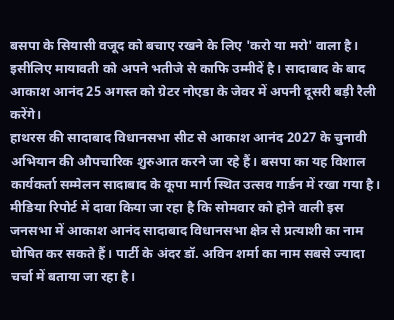बसपा के सियासी वजूद को बचाए रखने के लिए 'करो या मरो' वाला है। इसीलिए मायावती को अपने भतीजे से काफि उम्मीदें है। सादाबाद के बाद आकाश आनंद 25 अगस्त को ग्रेटर नोएडा के जेवर में अपनी दूसरी बड़ी रैली करेंगे।
हाथरस की सादाबाद विधानसभा सीट से आकाश आनंद 2027 के चुनावी अभियान की औपचारिक शुरुआत करने जा रहे हैं। बसपा का यह विशाल कार्यकर्ता सम्मेलन सादाबाद के कूपा मार्ग स्थित उत्सव गार्डन में रखा गया है। मीडिया रिपोर्ट में दावा किया जा रहा है कि सोमवार को होने वाली इस जनसभा में आकाश आनंद सादाबाद विधानसभा क्षेत्र से प्रत्याशी का नाम घोषित कर सकते हैं। पार्टी के अंदर डॉ. अविन शर्मा का नाम सबसे ज्यादा चर्चा में बताया जा रहा है।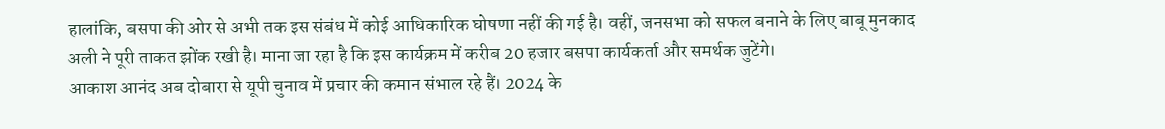हालांकि, बसपा की ओर से अभी तक इस संबंध में कोई आधिकारिक घोषणा नहीं की गई है। वहीं, जनसभा को सफल बनाने के लिए बाबू मुनकाद अली ने पूरी ताकत झोंक रखी है। माना जा रहा है कि इस कार्यक्रम में करीब 20 हजार बसपा कार्यकर्ता और समर्थक जुटेंगे।
आकाश आनंद अब दोबारा से यूपी चुनाव में प्रचार की कमान संभाल रहे हैं। 2024 के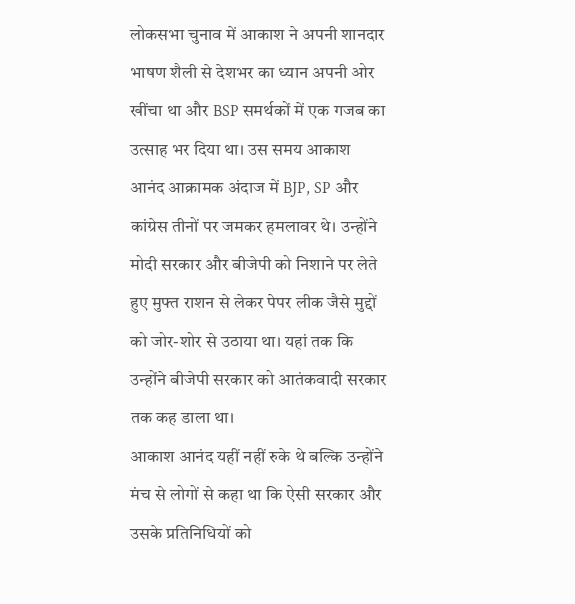लोकसभा चुनाव में आकाश ने अपनी शानदार भाषण शैली से देशभर का ध्यान अपनी ओर खींचा था और BSP समर्थकों में एक गजब का उत्साह भर दिया था। उस समय आकाश आनंद आक्रामक अंदाज में BJP, SP और कांग्रेस तीनों पर जमकर हमलावर थे। उन्होंने मोदी सरकार और बीजेपी को निशाने पर लेते हुए मुफ्त राशन से लेकर पेपर लीक जैसे मुद्दों को जोर-शोर से उठाया था। यहां तक कि उन्होंने बीजेपी सरकार को आतंकवादी सरकार तक कह डाला था।
आकाश आनंद यहीं नहीं रुके थे बल्कि उन्होंने मंच से लोगों से कहा था कि ऐसी सरकार और उसके प्रतिनिधियों को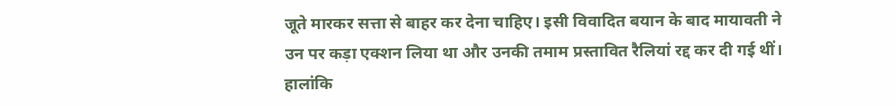जूते मारकर सत्ता से बाहर कर देना चाहिए। इसी विवादित बयान के बाद मायावती ने उन पर कड़ा एक्शन लिया था और उनकी तमाम प्रस्तावित रैलियां रद्द कर दी गई थीं। हालांकि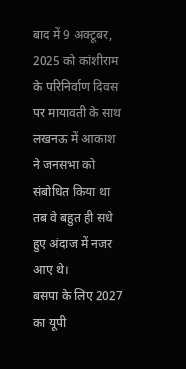बाद में 9 अक्टूबर, 2025 को कांशीराम के परिनिर्वाण दिवस पर मायावती के साथ लखनऊ में आकाश ने जनसभा को संबोधित किया था तब वे बहुत ही सधे हुए अंदाज में नजर आए थे।
बसपा के लिए 2027 का यूपी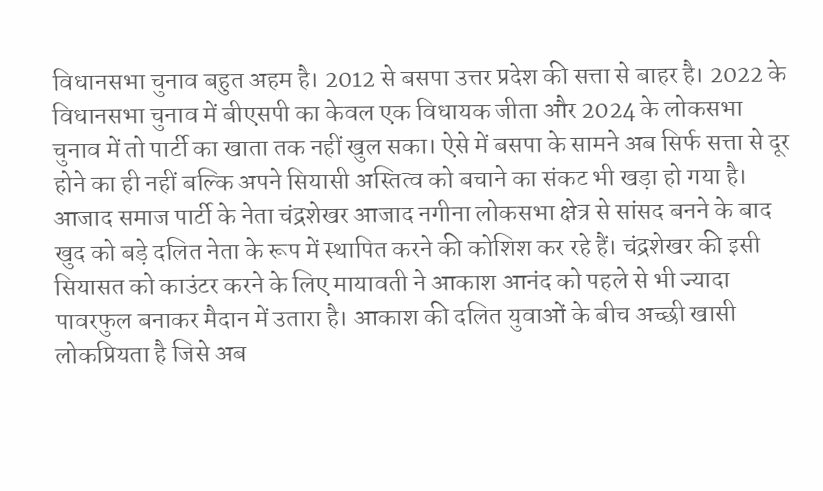विधानसभा चुनाव बहुत अहम है। 2012 से बसपा उत्तर प्रदेश की सत्ता से बाहर है। 2022 के विधानसभा चुनाव में बीएसपी का केवल एक विधायक जीता और 2024 के लोकसभा चुनाव में तो पार्टी का खाता तक नहीं खुल सका। ऐसे में बसपा के सामने अब सिर्फ सत्ता से दूर होने का ही नहीं बल्कि अपने सियासी अस्तित्व को बचाने का संकट भी खड़ा हो गया है।
आजाद समाज पार्टी के नेता चंद्रशेखर आजाद नगीना लोकसभा क्षेत्र से सांसद बनने के बाद खुद को बड़े दलित नेता के रूप में स्थापित करने की कोशिश कर रहे हैं। चंद्रशेखर की इसी सियासत को काउंटर करने के लिए मायावती ने आकाश आनंद को पहले से भी ज्यादा पावरफुल बनाकर मैदान में उतारा है। आकाश की दलित युवाओं के बीच अच्छी खासी लोकप्रियता है जिसे अब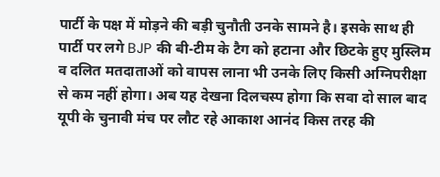पार्टी के पक्ष में मोड़ने की बड़ी चुनौती उनके सामने है। इसके साथ ही पार्टी पर लगे BJP की बी-टीम के टैग को हटाना और छिटके हुए मुस्लिम व दलित मतदाताओं को वापस लाना भी उनके लिए किसी अग्निपरीक्षा से कम नहीं होगा। अब यह देखना दिलचस्प होगा कि सवा दो साल बाद यूपी के चुनावी मंच पर लौट रहे आकाश आनंद किस तरह की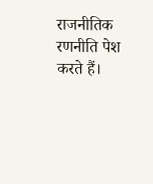राजनीतिक रणनीति पेश करते हैं।